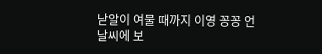낟알이 여물 때까지 이영 꽁꽁 언 날씨에 보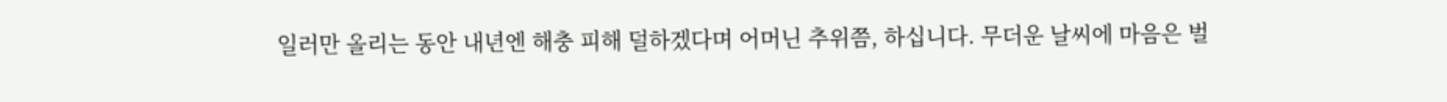일러만 올리는 동안 내년엔 해충 피해 덜하겠다며 어머닌 추위쯤, 하십니다. 무더운 날씨에 마음은 벌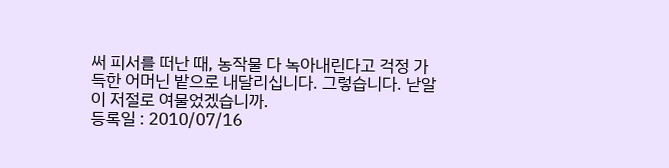써 피서를 떠난 때, 농작물 다 녹아내린다고 걱정 가득한 어머닌 밭으로 내달리십니다. 그렇습니다. 낟알이 저절로 여물었겠습니까.
등록일 : 2010/07/16